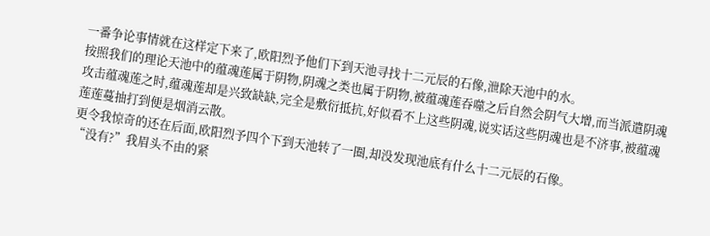一番争论事情就在这样定下来了,欧阳烈予他们下到天池寻找十二元辰的石像,泄除天池中的水。
按照我们的理论天池中的蕴魂莲属于阴物,阴魂之类也属于阴物,被蕴魂莲吞噬之后自然会阴气大增,而当派遣阴魂攻击蕴魂莲之时,蕴魂莲却是兴致缺缺,完全是敷衍抵抗,好似看不上这些阴魂,说实话这些阴魂也是不济事,被蕴魂莲莲蔓抽打到便是烟消云散。
更令我惊奇的还在后面,欧阳烈予四个下到天池转了一圈,却没发现池底有什么十二元辰的石像。
“没有?”我眉头不由的紧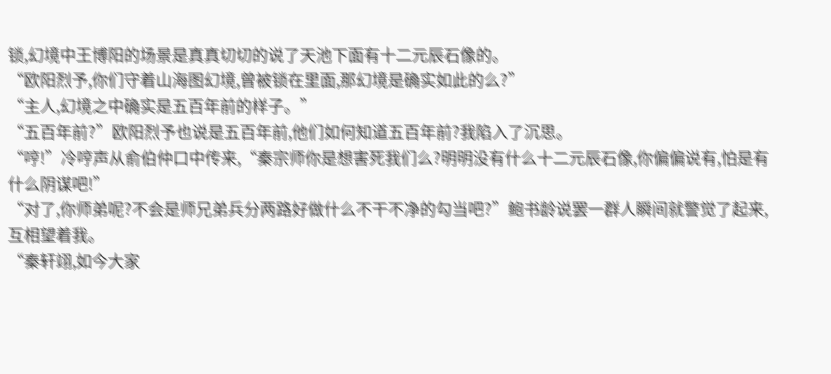锁,幻境中王博阳的场景是真真切切的说了天池下面有十二元辰石像的。
“欧阳烈予,你们守着山海图幻境,曾被锁在里面,那幻境是确实如此的么?”
“主人,幻境之中确实是五百年前的样子。”
“五百年前?”欧阳烈予也说是五百年前,他们如何知道五百年前?我陷入了沉思。
“哼!”冷哼声从俞伯仲口中传来,“秦宗师你是想害死我们么?明明没有什么十二元辰石像,你偏偏说有,怕是有什么阴谋吧!”
“对了,你师弟呢?不会是师兄弟兵分两路好做什么不干不净的勾当吧?”鲍书龄说罢一群人瞬间就警觉了起来,互相望着我。
“秦轩翊,如今大家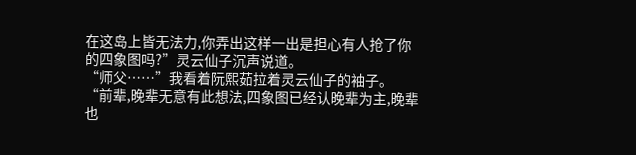在这岛上皆无法力,你弄出这样一出是担心有人抢了你的四象图吗?”灵云仙子沉声说道。
“师父……”我看着阮熙茹拉着灵云仙子的袖子。
“前辈,晚辈无意有此想法,四象图已经认晚辈为主,晚辈也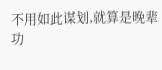不用如此谋划,就算是晚辈功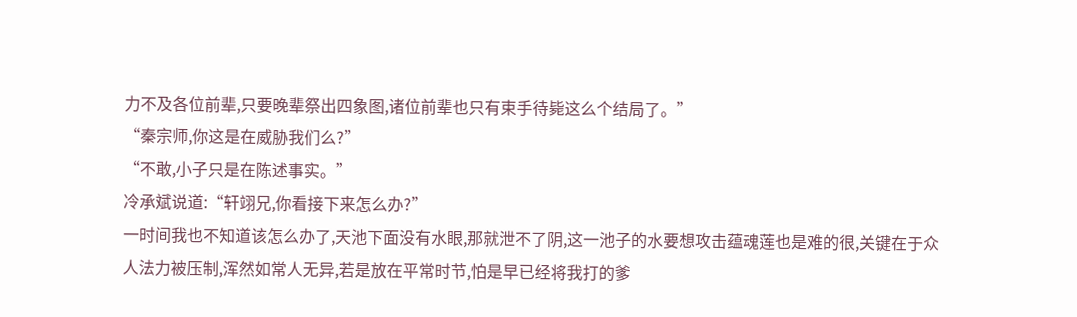力不及各位前辈,只要晚辈祭出四象图,诸位前辈也只有束手待毙这么个结局了。”
“秦宗师,你这是在威胁我们么?”
“不敢,小子只是在陈述事实。”
冷承斌说道:“轩翊兄,你看接下来怎么办?”
一时间我也不知道该怎么办了,天池下面没有水眼,那就泄不了阴,这一池子的水要想攻击蕴魂莲也是难的很,关键在于众人法力被压制,浑然如常人无异,若是放在平常时节,怕是早已经将我打的爹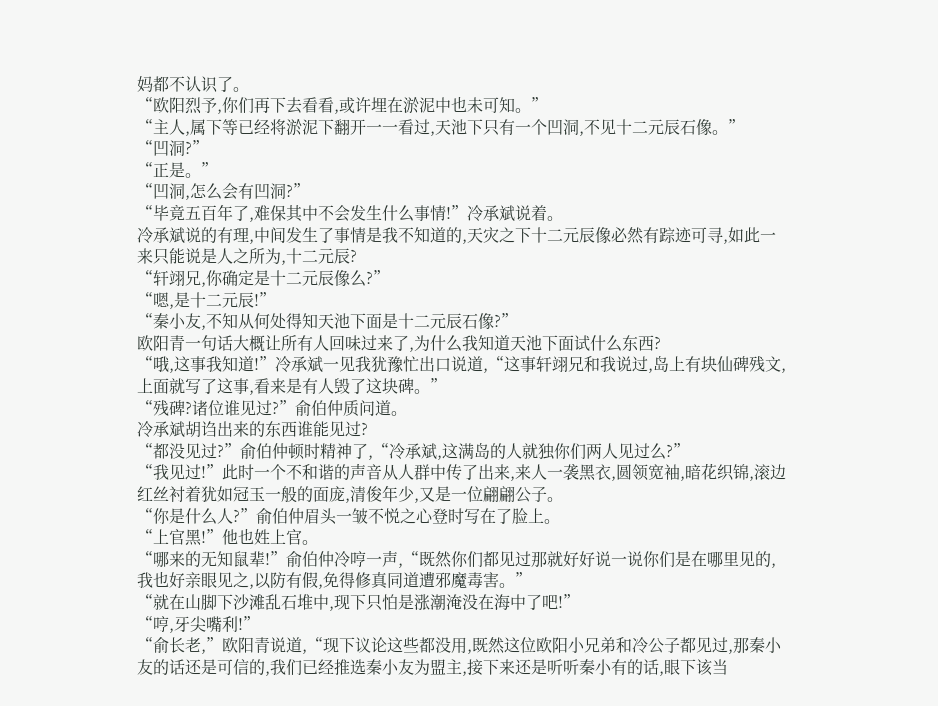妈都不认识了。
“欧阳烈予,你们再下去看看,或许埋在淤泥中也未可知。”
“主人,属下等已经将淤泥下翻开一一看过,天池下只有一个凹洞,不见十二元辰石像。”
“凹洞?”
“正是。”
“凹洞,怎么会有凹洞?”
“毕竟五百年了,难保其中不会发生什么事情!”冷承斌说着。
冷承斌说的有理,中间发生了事情是我不知道的,天灾之下十二元辰像必然有踪迹可寻,如此一来只能说是人之所为,十二元辰?
“轩翊兄,你确定是十二元辰像么?”
“嗯,是十二元辰!”
“秦小友,不知从何处得知天池下面是十二元辰石像?”
欧阳青一句话大概让所有人回味过来了,为什么我知道天池下面试什么东西?
“哦,这事我知道!”冷承斌一见我犹豫忙出口说道,“这事轩翊兄和我说过,岛上有块仙碑残文,上面就写了这事,看来是有人毁了这块碑。”
“残碑?诸位谁见过?”俞伯仲质问道。
冷承斌胡诌出来的东西谁能见过?
“都没见过?”俞伯仲顿时精神了,“冷承斌,这满岛的人就独你们两人见过么?”
“我见过!”此时一个不和谐的声音从人群中传了出来,来人一袭黑衣,圆领宽袖,暗花织锦,滚边红丝衬着犹如冠玉一般的面庞,清俊年少,又是一位翩翩公子。
“你是什么人?”俞伯仲眉头一皱不悦之心登时写在了脸上。
“上官黑!”他也姓上官。
“哪来的无知鼠辈!”俞伯仲冷哼一声,“既然你们都见过那就好好说一说你们是在哪里见的,我也好亲眼见之,以防有假,免得修真同道遭邪魔毒害。”
“就在山脚下沙滩乱石堆中,现下只怕是涨潮淹没在海中了吧!”
“哼,牙尖嘴利!”
“俞长老,”欧阳青说道,“现下议论这些都没用,既然这位欧阳小兄弟和冷公子都见过,那秦小友的话还是可信的,我们已经推选秦小友为盟主,接下来还是听听秦小有的话,眼下该当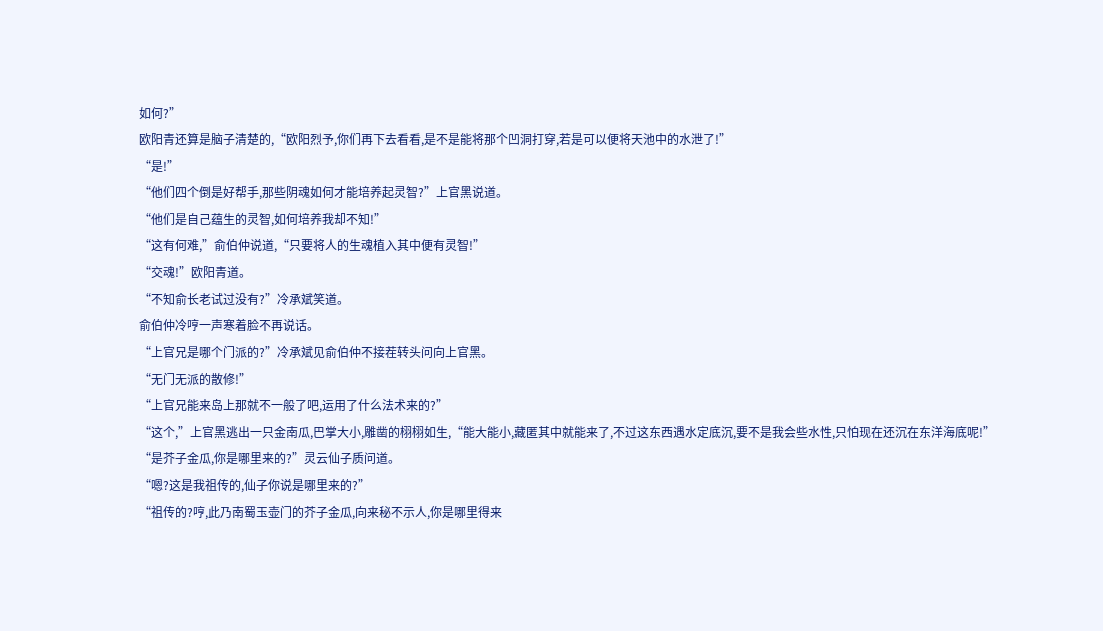如何?”
欧阳青还算是脑子清楚的,“欧阳烈予,你们再下去看看,是不是能将那个凹洞打穿,若是可以便将天池中的水泄了!”
“是!”
“他们四个倒是好帮手,那些阴魂如何才能培养起灵智?”上官黑说道。
“他们是自己蕴生的灵智,如何培养我却不知!”
“这有何难,”俞伯仲说道,“只要将人的生魂植入其中便有灵智!”
“交魂!”欧阳青道。
“不知俞长老试过没有?”冷承斌笑道。
俞伯仲冷哼一声寒着脸不再说话。
“上官兄是哪个门派的?”冷承斌见俞伯仲不接茬转头问向上官黑。
“无门无派的散修!”
“上官兄能来岛上那就不一般了吧,运用了什么法术来的?”
“这个,”上官黑逃出一只金南瓜,巴掌大小,雕凿的栩栩如生,“能大能小,藏匿其中就能来了,不过这东西遇水定底沉,要不是我会些水性,只怕现在还沉在东洋海底呢!”
“是芥子金瓜,你是哪里来的?”灵云仙子质问道。
“嗯?这是我祖传的,仙子你说是哪里来的?”
“祖传的?哼,此乃南蜀玉壶门的芥子金瓜,向来秘不示人,你是哪里得来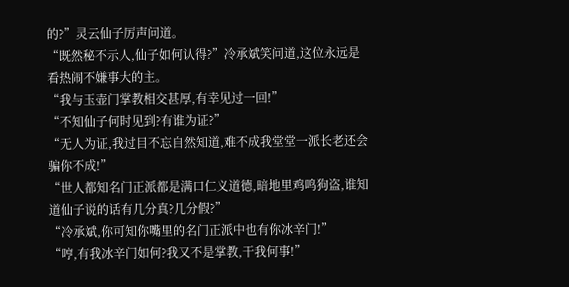的?”灵云仙子厉声问道。
“既然秘不示人,仙子如何认得?”冷承斌笑问道,这位永远是看热闹不嫌事大的主。
“我与玉壶门掌教相交甚厚,有幸见过一回!”
“不知仙子何时见到?有谁为证?”
“无人为证,我过目不忘自然知道,难不成我堂堂一派长老还会骗你不成!”
“世人都知名门正派都是满口仁义道德,暗地里鸡鸣狗盗,谁知道仙子说的话有几分真?几分假?”
“冷承斌,你可知你嘴里的名门正派中也有你冰辛门!”
“哼,有我冰辛门如何?我又不是掌教,干我何事!”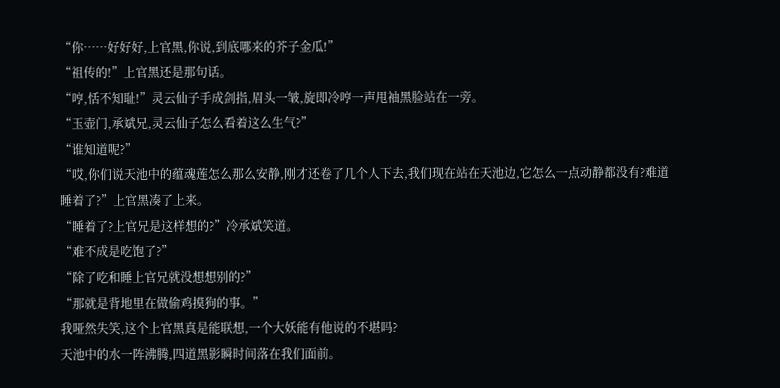“你……好好好,上官黑,你说,到底哪来的芥子金瓜!”
“祖传的!”上官黑还是那句话。
“哼,恬不知耻!”灵云仙子手成剑指,眉头一皱,旋即冷哼一声甩袖黑脸站在一旁。
“玉壶门,承斌兄,灵云仙子怎么看着这么生气?”
“谁知道呢?”
“哎,你们说天池中的蕴魂莲怎么那么安静,刚才还卷了几个人下去,我们现在站在天池边,它怎么一点动静都没有?难道睡着了?”上官黑凑了上来。
“睡着了?上官兄是这样想的?”冷承斌笑道。
“难不成是吃饱了?”
“除了吃和睡上官兄就没想想别的?”
“那就是背地里在做偷鸡摸狗的事。”
我哑然失笑,这个上官黑真是能联想,一个大妖能有他说的不堪吗?
天池中的水一阵沸腾,四道黑影瞬时间落在我们面前。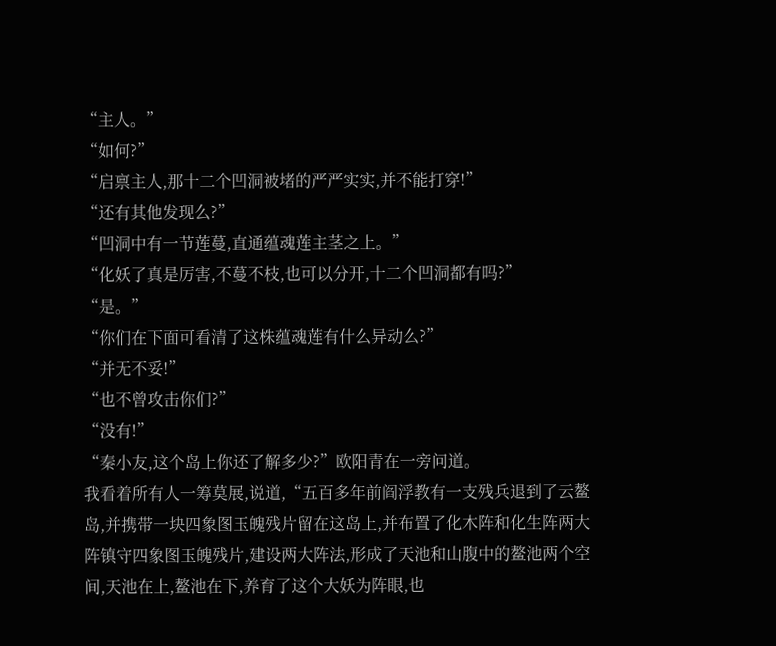“主人。”
“如何?”
“启禀主人,那十二个凹洞被堵的严严实实,并不能打穿!”
“还有其他发现么?”
“凹洞中有一节莲蔓,直通蕴魂莲主茎之上。”
“化妖了真是厉害,不蔓不枝,也可以分开,十二个凹洞都有吗?”
“是。”
“你们在下面可看清了这株蕴魂莲有什么异动么?”
“并无不妥!”
“也不曾攻击你们?”
“没有!”
“秦小友,这个岛上你还了解多少?”欧阳青在一旁问道。
我看着所有人一筹莫展,说道,“五百多年前阎浮教有一支残兵退到了云鳌岛,并携带一块四象图玉魄残片留在这岛上,并布置了化木阵和化生阵两大阵镇守四象图玉魄残片,建设两大阵法,形成了天池和山腹中的鳌池两个空间,天池在上,鳌池在下,养育了这个大妖为阵眼,也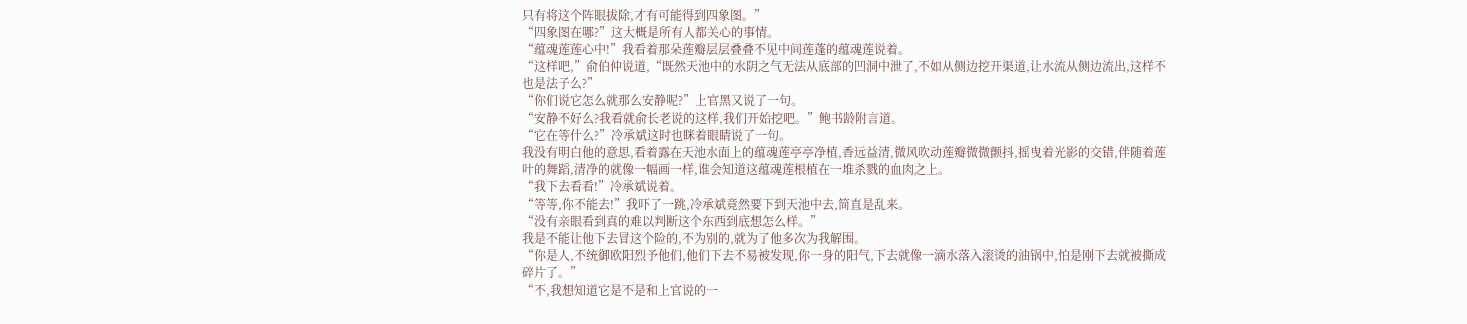只有将这个阵眼拔除,才有可能得到四象图。”
“四象图在哪?”这大概是所有人都关心的事情。
“蕴魂莲莲心中!”我看着那朵莲瓣层层叠叠不见中间莲蓬的蕴魂莲说着。
“这样吧,”俞伯仲说道,“既然天池中的水阴之气无法从底部的凹洞中泄了,不如从侧边挖开渠道,让水流从侧边流出,这样不也是法子么?”
“你们说它怎么就那么安静呢?”上官黑又说了一句。
“安静不好么?我看就俞长老说的这样,我们开始挖吧。”鲍书龄附言道。
“它在等什么?”冷承斌这时也眯着眼睛说了一句。
我没有明白他的意思,看着露在天池水面上的蕴魂莲亭亭净植,香远益清,微风吹动莲瓣微微颤抖,摇曳着光影的交错,伴随着莲叶的舞蹈,清净的就像一幅画一样,谁会知道这蕴魂莲根植在一堆杀戮的血肉之上。
“我下去看看!”冷承斌说着。
“等等,你不能去!”我吓了一跳,冷承斌竟然要下到天池中去,简直是乱来。
“没有亲眼看到真的难以判断这个东西到底想怎么样。”
我是不能让他下去冒这个险的,不为别的,就为了他多次为我解围。
“你是人,不统御欧阳烈予他们,他们下去不易被发现,你一身的阳气,下去就像一滴水落入滚烫的油锅中,怕是刚下去就被撕成碎片了。”
“不,我想知道它是不是和上官说的一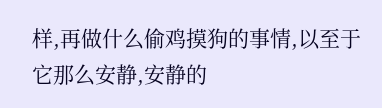样,再做什么偷鸡摸狗的事情,以至于它那么安静,安静的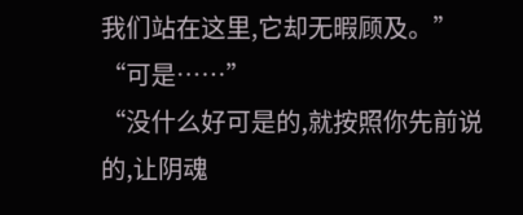我们站在这里,它却无暇顾及。”
“可是……”
“没什么好可是的,就按照你先前说的,让阴魂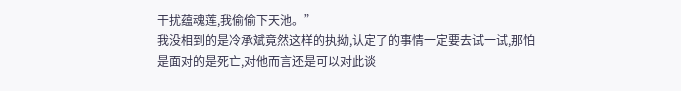干扰蕴魂莲,我偷偷下天池。”
我没相到的是冷承斌竟然这样的执拗,认定了的事情一定要去试一试,那怕是面对的是死亡,对他而言还是可以对此谈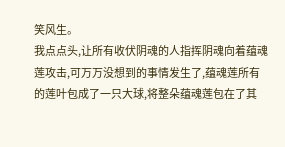笑风生。
我点点头,让所有收伏阴魂的人指挥阴魂向着蕴魂莲攻击,可万万没想到的事情发生了,蕴魂莲所有的莲叶包成了一只大球,将整朵蕴魂莲包在了其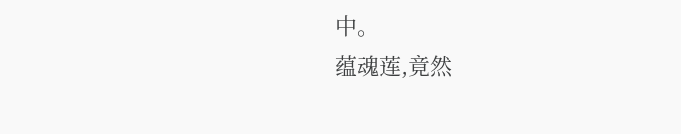中。
蕴魂莲,竟然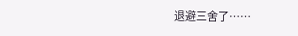退避三舍了……